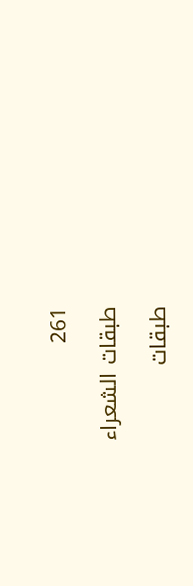261

طبقات الشعراء

طبقات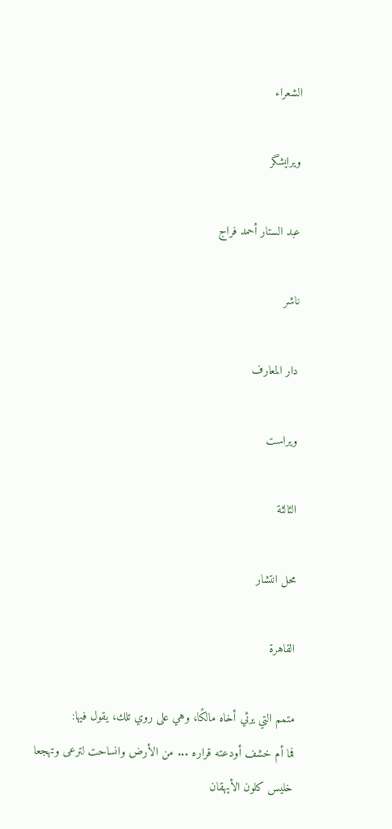الشعراء

ویرایشگر

عبد الستار أحمد فراج

ناشر

دار المعارف

ویراست

الثالثة

محل انتشار

القاهرة

متمم التي يرثي أخاه مالكًا، وهي على روي تلك، يقول فيها:
فما أم خشف أودعته قراره ... من الأرض وانساحت لترعى وتهجعا
خليس كلون الأيهقان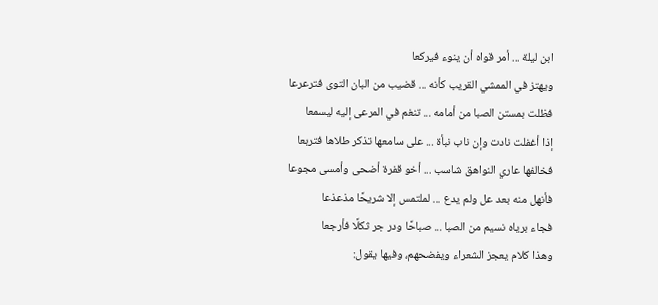ابن ليلة ... أمر قواه أن ينوء فيركعا
ويهتز في الممشي القريب كأنه ... قضيب من البان التوى فترعرعا
فظلت بمستن الصبا من أمامه ... تنغم في المرعى إليه ليسمعا
إذا أغفلت نادت وإن ناب نبأة ... على سامعها تذكر طلاها فتربعا
فخالفها عاري النواهق شاسب ... أخو قفرة أضحى وأمسى مجوعا
فأنهل منه بعد عل ولم يدع ... لملتمس إلا شريحًا مذعذعا
فجاء برياه نسيم من الصبا ... صباحًا ودر جر ثكلًا فأرجعا
وهذا كلام يعجز الشعراء ويفضحهم، وفيها يقول: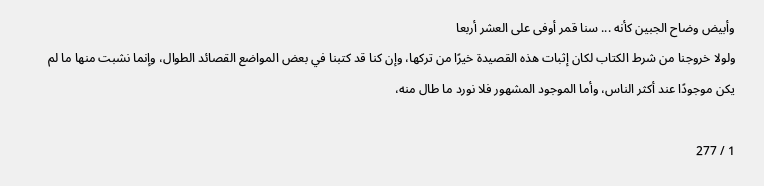وأبيض وضاح الجبين كأنه ... سنا قمر أوفى على العشر أربعا
ولولا خروجنا من شرط الكتاب لكان إثبات هذه القصيدة خيرًا من تركها، وإن كنا قد كتبنا في بعض المواضع القصائد الطوال، وإنما نشبت منها ما لم يكن موجودًا عند أكثر الناس، وأما الموجود المشهور فلا نورد ما طال منه،

1 / 277